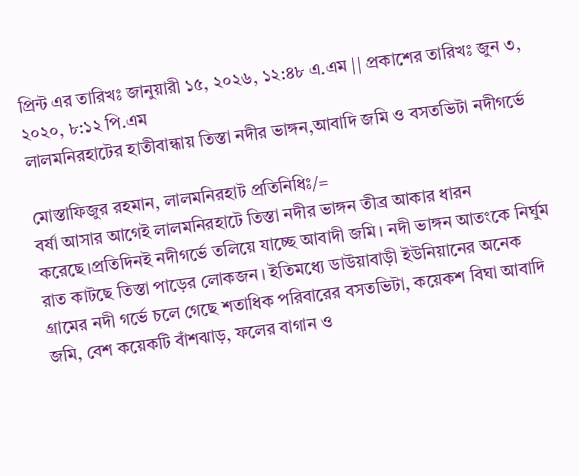প্রিন্ট এর তারিখঃ জানুয়ারী ১৫, ২০২৬, ১২:৪৮ এ.এম || প্রকাশের তারিখঃ জুন ৩, ২০২০, ৮:১২ পি.এম
লালমনিরহাটের হাতীবান্ধায় তিস্তা নদীর ভাঙ্গন,আবাদি জমি ও বসতভিটা নদীগর্ভে

মোস্তাফিজুর রহমান, লালমনিরহাট প্রতিনিধিঃ/=
বর্ষা আসার আগেই লালমনিরহাটে তিস্তা নদীর ভাঙ্গন তীব্র আকার ধারন করেছে।প্রতিদিনই নদীগর্ভে তলিয়ে যাচ্ছে আবাদী জমি। নদী ভাঙ্গন আতংকে নির্ঘুম রাত কাটছে তিস্তা পাড়ের লোকজন। ইতিমধ্যে ডাউয়াবাড়ী ইউনিয়ানের অনেক গ্রামের নদী গর্ভে চলে গেছে শতাধিক পরিবারের বসতভিটা, কয়েকশ বিঘা আবাদি জমি, বেশ কয়েকটি বাঁশঝাড়, ফলের বাগান ও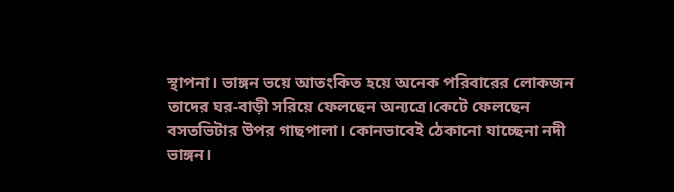স্থাপনা। ভাঙ্গন ভয়ে আতংকিত হয়ে অনেক পরিবারের লোকজন তাদের ঘর-বাড়ী সরিয়ে ফেলছেন অন্যত্রে।কেটে ফেলছেন বসতভিটার উপর গাছপালা। কোনভাবেই ঠেকানো যাচ্ছেনা নদী ভাঙ্গন।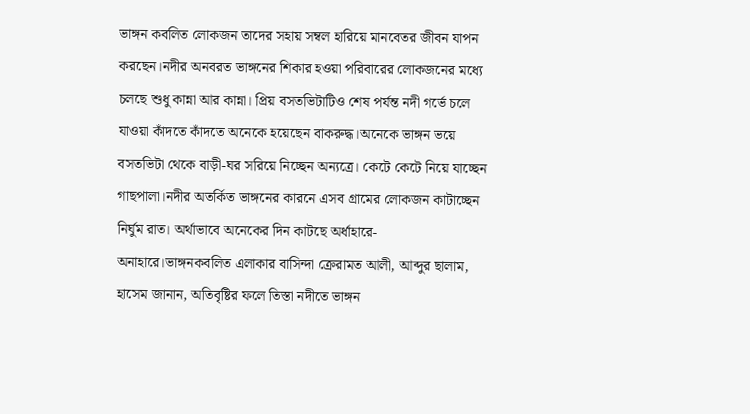ভাঙ্গন কবলিত লোকজন তাদের সহায় সম্বল হারিয়ে মানবেতর জীবন যাপন করছেন।নদীর অনবরত ভাঙ্গনের শিকার হওয়া পরিবারের লোকজনের মধ্যে চলছে শুধু কান্না আর কান্না। প্রিয় বসতভিটাটিও শেষ পর্যন্ত নদী গর্ভে চলে যাওয়া কাঁদতে কাঁদতে অনেকে হয়েছেন বাকরুদ্ধ।অনেকে ভাঙ্গন ভয়ে বসতভিটা থেকে বাড়ী-ঘর সরিয়ে নিচ্ছেন অন্যত্রে। কেটে কেটে নিয়ে যাচ্ছেন গাছপালা।নদীর অতর্কিত ভাঙ্গনের কারনে এসব গ্রামের লোকজন কাটাচ্ছেন নির্ঘুম রাত। অর্থাভাবে অনেকের দিন কাটছে অর্ধাহারে- অনাহারে।ভাঙ্গনকবলিত এলাকার বাসিন্দা ক্রেরামত আলী, আব্দুর ছালাম, হাসেম জানান, অতিবৃষ্টির ফলে তিস্তা নদীতে ভাঙ্গন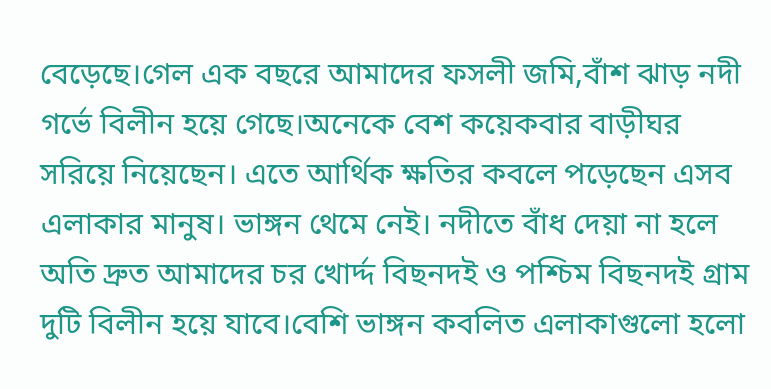বেড়েছে।গেল এক বছরে আমাদের ফসলী জমি,বাঁশ ঝাড় নদী গর্ভে বিলীন হয়ে গেছে।অনেকে বেশ কয়েকবার বাড়ীঘর সরিয়ে নিয়েছেন। এতে আর্থিক ক্ষতির কবলে পড়েছেন এসব এলাকার মানুষ। ভাঙ্গন থেমে নেই। নদীতে বাঁধ দেয়া না হলে অতি দ্রুত আমাদের চর খোর্দ্দ বিছনদই ও পশ্চিম বিছনদই গ্রাম দুটি বিলীন হয়ে যাবে।বেশি ভাঙ্গন কবলিত এলাকাগুলো হলো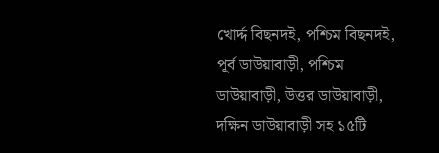খোর্দ্দ বিছনদই, পশ্চিম বিছনদই, পূর্ব ডাউয়াবাড়ী, পশ্চিম ডাউয়াবাড়ী, উত্তর ডাউয়াবাড়ী, দক্ষিন ডাউয়াবাড়ী সহ ১৫টি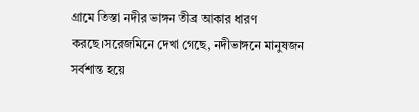গ্রামে তিস্তা নদীর ভাঙ্গন তীব্র আকার ধারণ করছে।সরেজমিনে দেখা গেছে, নদীভাঙ্গনে মানুষজন সর্বশান্ত হয়ে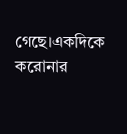গেছে।একদিকে করোনার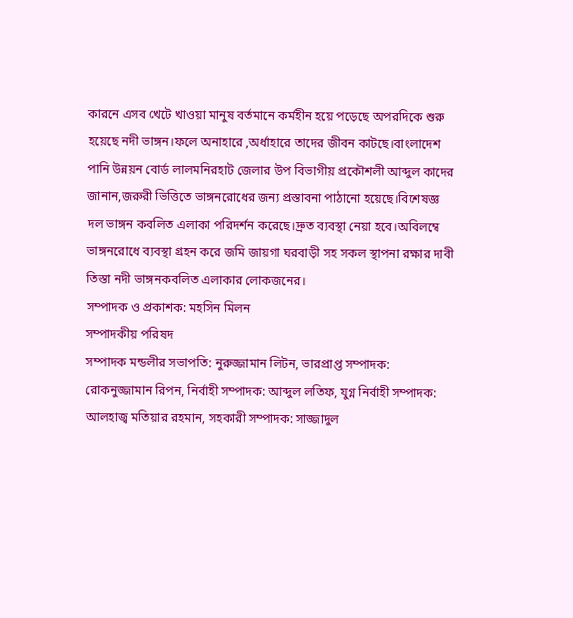কারনে এসব খেটে খাওয়া মানুষ বর্তমানে কর্মহীন হয়ে পড়েছে অপরদিকে শুরু হয়েছে নদী ভাঙ্গন।ফলে অনাহারে ,অর্ধাহারে তাদের জীবন কাটছে।বাংলাদেশ পানি উন্নয়ন বোর্ড লালমনিরহাট জেলার উপ বিভাগীয় প্রকৌশলী আব্দুল কাদের জানান,জরুরী ভিত্তিতে ভাঙ্গনরোধের জন্য প্রস্তাবনা পাঠানো হয়েছে।বিশেষজ্ঞ দল ভাঙ্গন কবলিত এলাকা পরিদর্শন করেছে।দ্রুত ব্যবস্থা নেয়া হবে।অবিলম্বে ভাঙ্গনরোধে ব্যবস্থা গ্রহন করে জমি জায়গা ঘরবাড়ী সহ সকল স্থাপনা রক্ষার দাবী তিস্তা নদী ভাঙ্গনকবলিত এলাকার লোকজনের।
সম্পাদক ও প্রকাশক: মহসিন মিলন
সম্পাদকীয় পরিষদ
সম্পাদক মন্ডলীর সভাপতি: নুরুজ্জামান লিটন, ভারপ্রাপ্ত সম্পাদক: রোকনুজ্জামান রিপন, নির্বাহী সম্পাদক: আব্দুল লতিফ, যুগ্ন নির্বাহী সম্পাদক: আলহাজ্ব মতিয়ার রহমান, সহকারী সম্পাদক: সাজ্জাদুল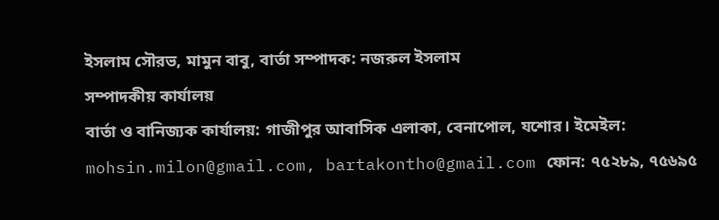ইসলাম সৌরভ, মামুন বাবু, বার্তা সম্পাদক: নজরুল ইসলাম
সম্পাদকীয় কার্যালয়
বার্তা ও বানিজ্যক কার্যালয়: গাজীপুর আবাসিক এলাকা, বেনাপোল, যশোর। ইমেইল: mohsin.milon@gmail.com, bartakontho@gmail.com ফোন: ৭৫২৮৯, ৭৫৬৯৫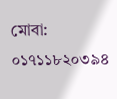মোবা: ০১৭১১৮২০৩৯৪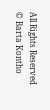All Rights Reserved © Barta Kontho